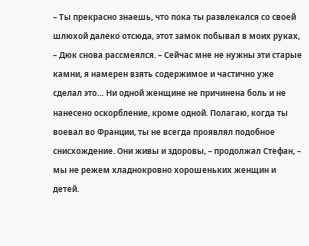– Ты прекрасно знаешь, что пока ты развлекался со своей шлюхой далеко отсюда, этот замок побывал в моих руках, – Дюк снова рассмеялся. – Сейчас мне не нужны эти старые камни, я намерен взять содержимое и частично уже сделал это… Ни одной женщине не причинена боль и не нанесено оскорбление, кроме одной. Полагаю, когда ты воевал во Франции, ты не всегда проявлял подобное снисхождение. Они живы и здоровы, – продолжал Стефан, – мы не режем хладнокровно хорошеньких женщин и детей.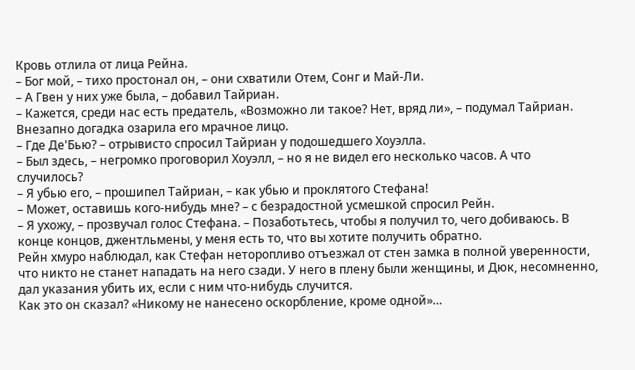Кровь отлила от лица Рейна.
– Бог мой, – тихо простонал он, – они схватили Отем, Сонг и Май-Ли.
– А Гвен у них уже была, – добавил Тайриан.
– Кажется, среди нас есть предатель, «Возможно ли такое? Нет, вряд ли», – подумал Тайриан.
Внезапно догадка озарила его мрачное лицо.
– Где Де'Бью? – отрывисто спросил Тайриан у подошедшего Хоуэлла.
– Был здесь, – негромко проговорил Хоуэлл, – но я не видел его несколько часов. А что случилось?
– Я убью его, – прошипел Тайриан, – как убью и проклятого Стефана!
– Может, оставишь кого-нибудь мне? – с безрадостной усмешкой спросил Рейн.
– Я ухожу, – прозвучал голос Стефана. – Позаботьтесь, чтобы я получил то, чего добиваюсь. В конце концов, джентльмены, у меня есть то, что вы хотите получить обратно.
Рейн хмуро наблюдал, как Стефан неторопливо отъезжал от стен замка в полной уверенности, что никто не станет нападать на него сзади. У него в плену были женщины, и Дюк, несомненно, дал указания убить их, если с ним что-нибудь случится.
Как это он сказал? «Никому не нанесено оскорбление, кроме одной»…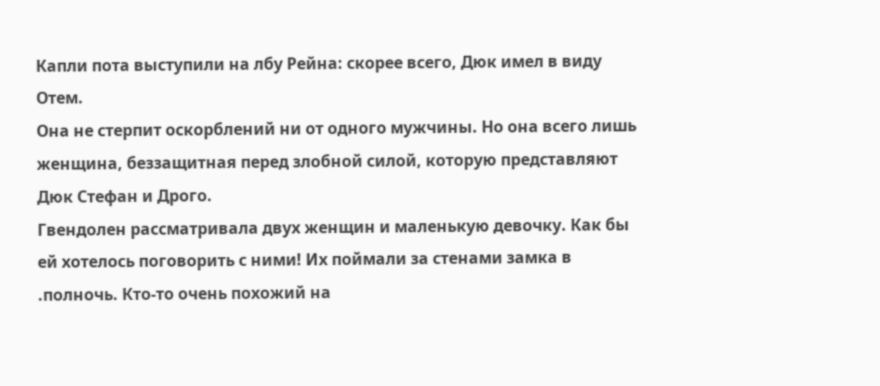Капли пота выступили на лбу Рейна: скорее всего, Дюк имел в виду Отем.
Она не стерпит оскорблений ни от одного мужчины. Но она всего лишь женщина, беззащитная перед злобной силой, которую представляют Дюк Стефан и Дрого.
Гвендолен рассматривала двух женщин и маленькую девочку. Как бы ей хотелось поговорить с ними! Их поймали за стенами замка в .полночь. Кто-то очень похожий на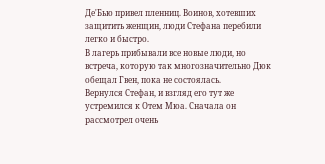Де'Бью привел пленниц. Воинов, хотевших защитить женщин, люди Стефана перебили легко и быстро.
В лагерь прибывали все новые люди, но встреча, которую так многозначительно Дюк обещал Гвен, пока не состоялась.
Вернулся Стефан, и взгляд его тут же устремился к Отем Мюа. Сначала он рассмотрел очень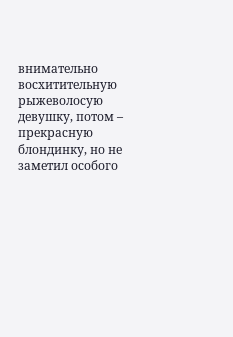внимательно восхитительную рыжеволосую девушку, потом – прекрасную блондинку, но не заметил особого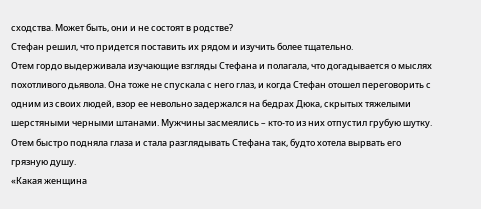сходства. Может быть, они и не состоят в родстве?
Стефан решил, что придется поставить их рядом и изучить более тщательно.
Отем гордо выдерживала изучающие взгляды Стефана и полагала, что догадывается о мыслях похотливого дьявола. Она тоже не спускала с него глаз, и когда Стефан отошел переговорить с одним из своих людей, взор ее невольно задержался на бедрах Дюка, скрытых тяжелыми шерстяными черными штанами. Мужчины засмеялись – кто-то из них отпустил грубую шутку. Отем быстро подняла глаза и стала разглядывать Стефана так, будто хотела вырвать его грязную душу.
«Какая женщина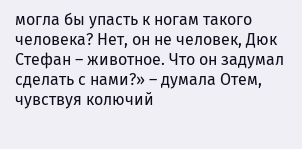могла бы упасть к ногам такого человека? Нет, он не человек, Дюк Стефан – животное. Что он задумал сделать с нами?» – думала Отем, чувствуя колючий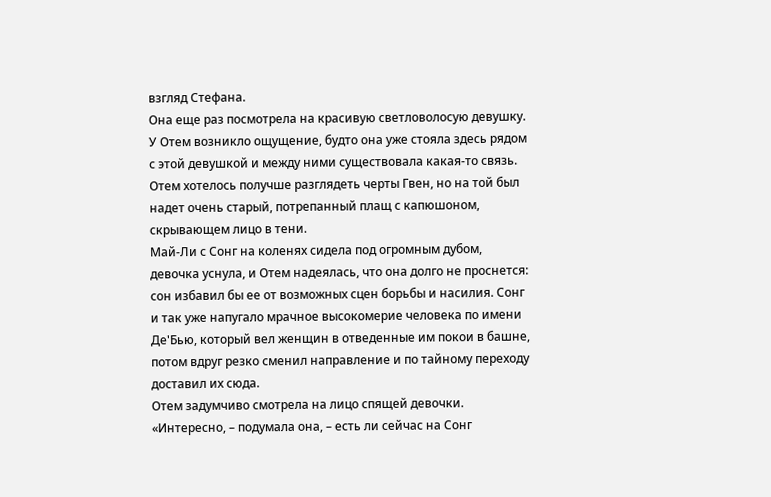взгляд Стефана.
Она еще раз посмотрела на красивую светловолосую девушку. У Отем возникло ощущение, будто она уже стояла здесь рядом с этой девушкой и между ними существовала какая-то связь.
Отем хотелось получше разглядеть черты Гвен, но на той был надет очень старый, потрепанный плащ с капюшоном, скрывающем лицо в тени.
Май-Ли с Сонг на коленях сидела под огромным дубом, девочка уснула, и Отем надеялась, что она долго не проснется: сон избавил бы ее от возможных сцен борьбы и насилия. Сонг и так уже напугало мрачное высокомерие человека по имени Де'Бью, который вел женщин в отведенные им покои в башне, потом вдруг резко сменил направление и по тайному переходу доставил их сюда.
Отем задумчиво смотрела на лицо спящей девочки.
«Интересно, – подумала она, – есть ли сейчас на Сонг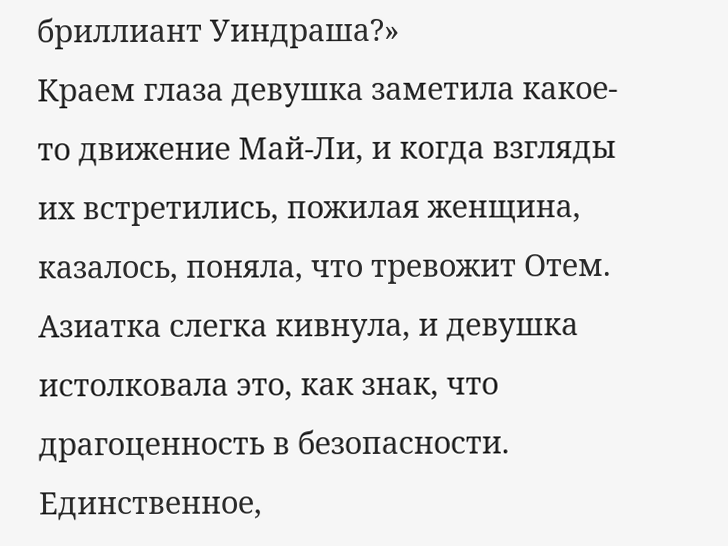бриллиант Уиндраша?»
Краем глаза девушка заметила какое-то движение Май-Ли, и когда взгляды их встретились, пожилая женщина, казалось, поняла, что тревожит Отем. Азиатка слегка кивнула, и девушка истолковала это, как знак, что драгоценность в безопасности. Единственное,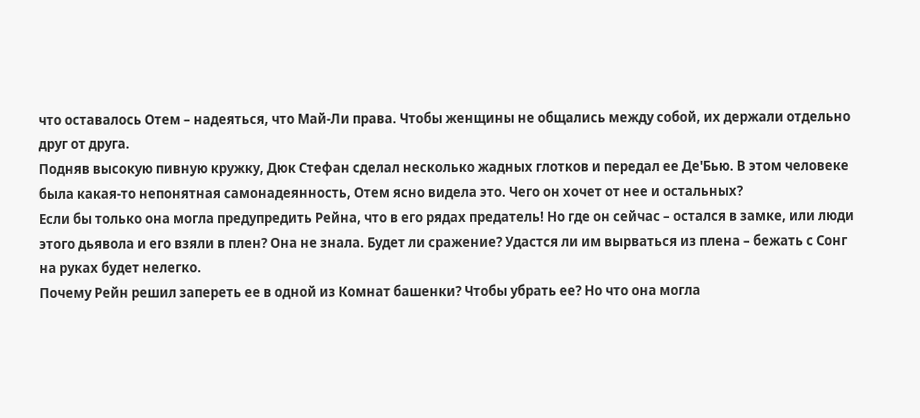что оставалось Отем – надеяться, что Май-Ли права. Чтобы женщины не общались между собой, их держали отдельно друг от друга.
Подняв высокую пивную кружку, Дюк Стефан сделал несколько жадных глотков и передал ее Де'Бью. В этом человеке была какая-то непонятная самонадеянность, Отем ясно видела это. Чего он хочет от нее и остальных?
Если бы только она могла предупредить Рейна, что в его рядах предатель! Но где он сейчас – остался в замке, или люди этого дьявола и его взяли в плен? Она не знала. Будет ли сражение? Удастся ли им вырваться из плена – бежать с Сонг на руках будет нелегко.
Почему Рейн решил запереть ее в одной из Комнат башенки? Чтобы убрать ее? Но что она могла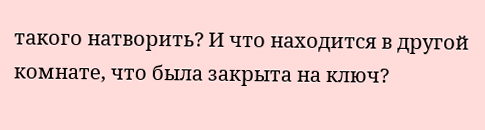такого натворить? И что находится в другой комнате, что была закрыта на ключ?